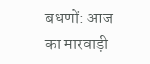बधणों: आज का मारवाड़ी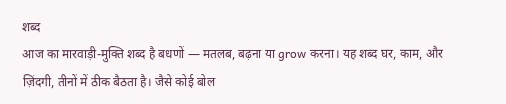शब्द
आज का मारवाड़ी-मुक्ति शब्द है बधणों — मतलब, बढ़ना या grow करना। यह शब्द घर, काम, और ज़िंदगी, तीनों में ठीक बैठता है। जैसे कोई बोल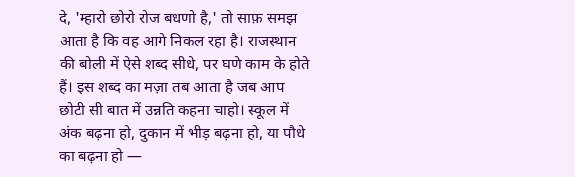दे, 'म्हारो छोरो रोज बधणो है,' तो साफ़ समझ आता है कि वह आगे निकल रहा है। राजस्थान की बोली में ऐसे शब्द सीधे, पर घणे काम के होते हैं। इस शब्द का मज़ा तब आता है जब आप छोटी सी बात में उन्नति कहना चाहो। स्कूल में अंक बढ़ना हो, दुकान में भीड़ बढ़ना हो, या पौधे का बढ़ना हो —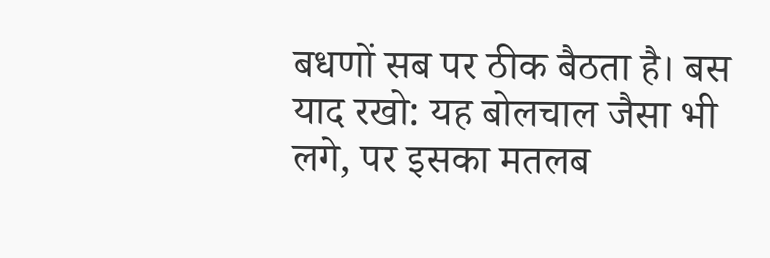बधणों सब पर ठीक बैठता है। बस याद रखो: यह बोलचाल जैसा भी लगे, पर इसका मतलब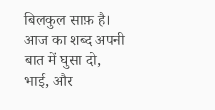बिलकुल साफ़ है। आज का शब्द अपनी बात में घुसा दो, भाई, और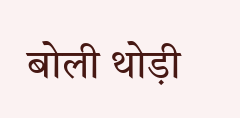बोली थोड़ी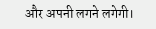और अपनी लगने लगेगी।